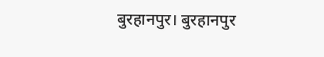बुरहानपुर। बुरहानपुर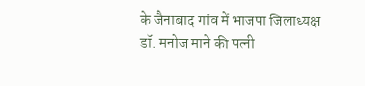के जैनाबाद गांव में भाजपा जिलाध्यक्ष डॉ. मनोज माने की पत्नी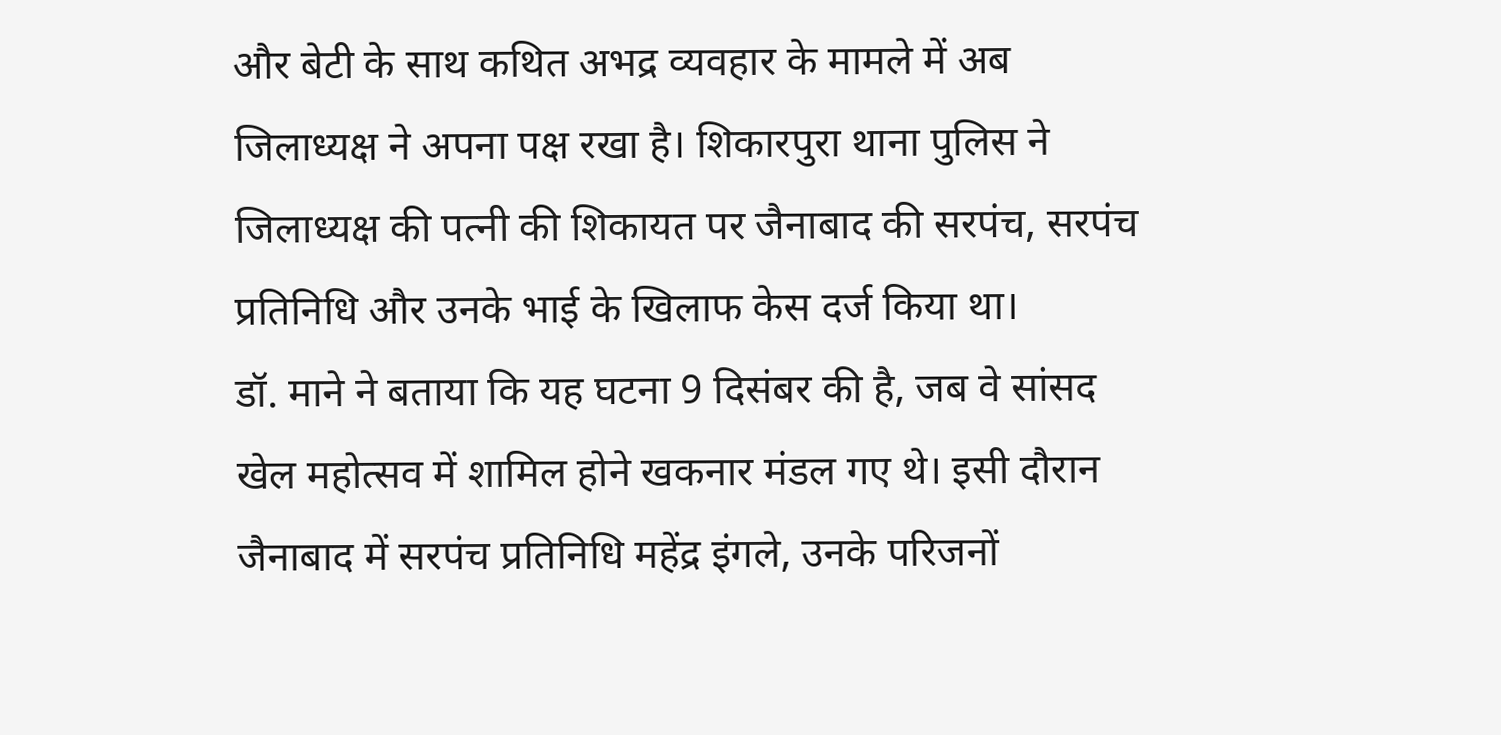और बेटी के साथ कथित अभद्र व्यवहार के मामले में अब जिलाध्यक्ष ने अपना पक्ष रखा है। शिकारपुरा थाना पुलिस ने जिलाध्यक्ष की पत्नी की शिकायत पर जैनाबाद की सरपंच, सरपंच प्रतिनिधि और उनके भाई के खिलाफ केस दर्ज किया था।
डॉ. माने ने बताया कि यह घटना 9 दिसंबर की है, जब वे सांसद खेल महोत्सव में शामिल होने खकनार मंडल गए थे। इसी दौरान जैनाबाद में सरपंच प्रतिनिधि महेंद्र इंगले, उनके परिजनों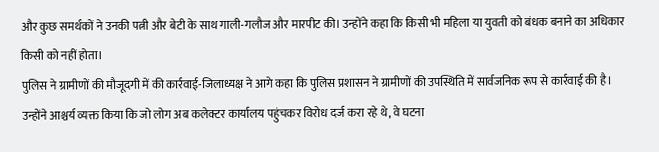और कुछ समर्थकों ने उनकी पत्नी और बेटी के साथ गाली-गलौज और मारपीट की। उन्होंने कहा कि किसी भी महिला या युवती को बंधक बनाने का अधिकार किसी को नहीं होता।
पुलिस ने ग्रामीणों की मौजूदगी में की कार्रवाई-जिलाध्यक्ष ने आगे कहा कि पुलिस प्रशासन ने ग्रामीणों की उपस्थिति में सार्वजनिक रूप से कार्रवाई की है। उन्होंने आश्चर्य व्यक्त किया कि जो लोग अब कलेक्टर कार्यालय पहुंचकर विरोध दर्ज करा रहे थे, वे घटना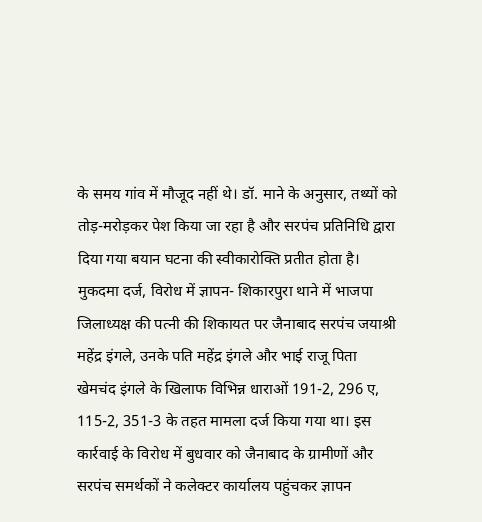के समय गांव में मौजूद नहीं थे। डॉ. माने के अनुसार, तथ्यों को तोड़-मरोड़कर पेश किया जा रहा है और सरपंच प्रतिनिधि द्वारा दिया गया बयान घटना की स्वीकारोक्ति प्रतीत होता है।
मुकदमा दर्ज, विरोध में ज्ञापन- शिकारपुरा थाने में भाजपा जिलाध्यक्ष की पत्नी की शिकायत पर जैनाबाद सरपंच जयाश्री महेंद्र इंगले, उनके पति महेंद्र इंगले और भाई राजू पिता खेमचंद इंगले के खिलाफ विभिन्न धाराओं 191-2, 296 ए, 115-2, 351-3 के तहत मामला दर्ज किया गया था। इस कार्रवाई के विरोध में बुधवार को जैनाबाद के ग्रामीणों और सरपंच समर्थकों ने कलेक्टर कार्यालय पहुंचकर ज्ञापन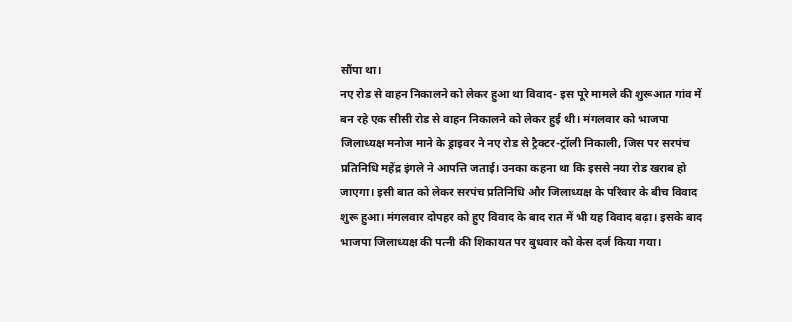सौंपा था।
नए रोड से वाहन निकालने को लेकर हुआ था विवाद- इस पूरे मामले की शुरूआत गांव में बन रहे एक सीसी रोड से वाहन निकालने को लेकर हुई थी। मंगलवार को भाजपा जिलाध्यक्ष मनोज माने के ड्राइवर ने नए रोड से ट्रैक्टर-ट्रॉली निकाली, जिस पर सरपंच प्रतिनिधि महेंद्र इंगले ने आपत्ति जताई। उनका कहना था कि इससे नया रोड खराब हो जाएगा। इसी बात को लेकर सरपंच प्रतिनिधि और जिलाध्यक्ष के परिवार के बीच विवाद शुरू हुआ। मंगलवार दोपहर को हुए विवाद के बाद रात में भी यह विवाद बढ़ा। इसके बाद भाजपा जिलाध्यक्ष की पत्नी की शिकायत पर बुधवार को केस दर्ज किया गया।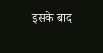इसके बाद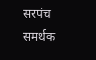सरपंच समर्थक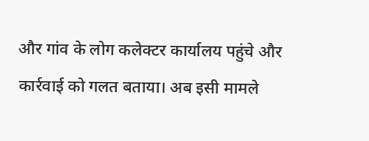और गांव के लोग कलेक्टर कार्यालय पहुंचे और कार्रवाई को गलत बताया। अब इसी मामले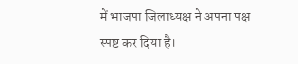में भाजपा जिलाध्यक्ष ने अपना पक्ष स्पष्ट कर दिया है।